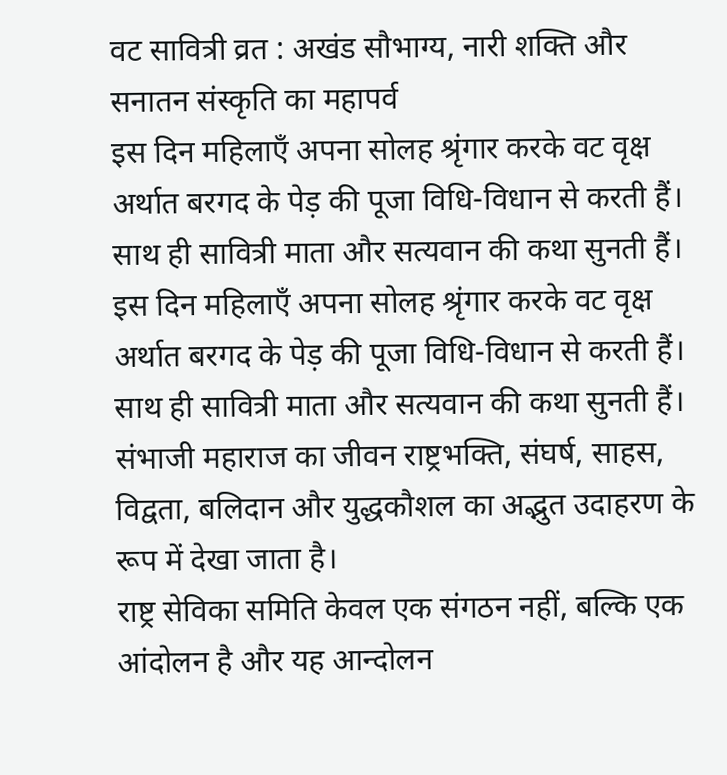वट सावित्री व्रत : अखंड सौभाग्य, नारी शक्ति और सनातन संस्कृति का महापर्व
इस दिन महिलाएँ अपना सोलह श्रृंगार करके वट वृक्ष अर्थात बरगद के पेड़ की पूजा विधि-विधान से करती हैं। साथ ही सावित्री माता और सत्यवान की कथा सुनती हैं।
इस दिन महिलाएँ अपना सोलह श्रृंगार करके वट वृक्ष अर्थात बरगद के पेड़ की पूजा विधि-विधान से करती हैं। साथ ही सावित्री माता और सत्यवान की कथा सुनती हैं।
संभाजी महाराज का जीवन राष्ट्रभक्ति, संघर्ष, साहस, विद्वता, बलिदान और युद्धकौशल का अद्भुत उदाहरण के रूप में देखा जाता है।
राष्ट्र सेविका समिति केवल एक संगठन नहीं, बल्कि एक आंदोलन है और यह आन्दोलन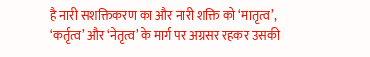है नारी सशक्तिकरण का और नारी शक्ति को ‘मातृत्व’, ‘कर्तृत्व’ और ‘नेतृत्व’ के मार्ग पर अग्रसर रहकर उसकी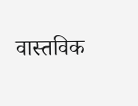वास्तविक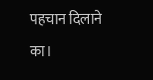पहचान दिलाने का।